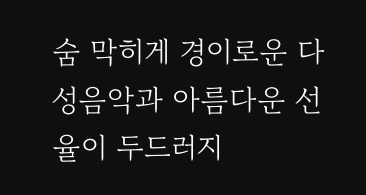숨 막히게 경이로운 다성음악과 아름다운 선율이 두드러지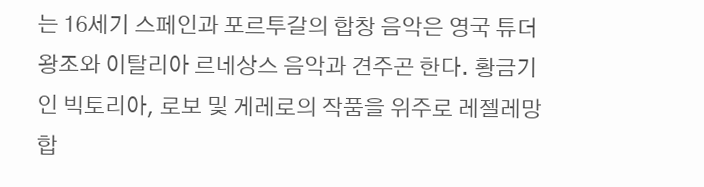는 16세기 스페인과 포르투갈의 합창 음악은 영국 튜더 왕조와 이탈리아 르네상스 음악과 견주곤 한다. 황금기인 빅토리아, 로보 및 게레로의 작품을 위주로 레젤레망 합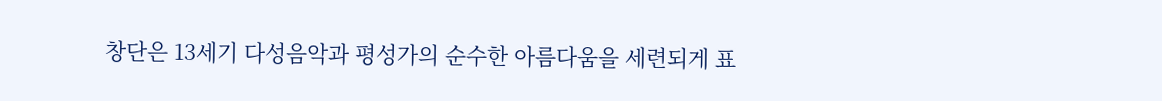창단은 13세기 다성음악과 평성가의 순수한 아름다움을 세련되게 표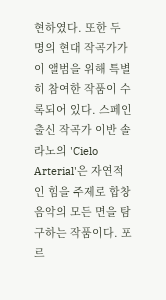현하였다. 또한 두 명의 현대 작곡가가 이 앨범을 위해 특별히 참여한 작품이 수록되어 있다. 스페인 출신 작곡가 이반 솔라노의 'Cielo Arterial'은 자연적인 힘을 주제로 합창 음악의 모든 면을 탐구하는 작품이다. 포르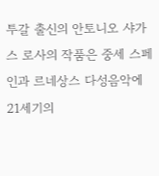투갈 출신의 안토니오 샤가스 로사의 작품은 중세 스페인과 르네상스 다성음악에 21세기의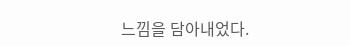느낌을 담아내었다.